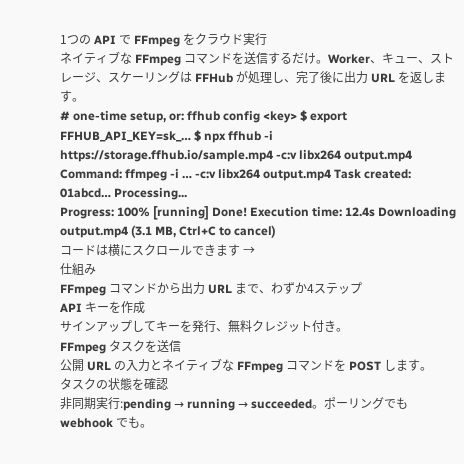1つの API で FFmpeg をクラウド実行
ネイティブな FFmpeg コマンドを送信するだけ。Worker、キュー、ストレージ、スケーリングは FFHub が処理し、完了後に出力 URL を返します。
# one-time setup, or: ffhub config <key> $ export FFHUB_API_KEY=sk_… $ npx ffhub -i https://storage.ffhub.io/sample.mp4 -c:v libx264 output.mp4 Command: ffmpeg -i … -c:v libx264 output.mp4 Task created: 01abcd… Processing...
Progress: 100% [running] Done! Execution time: 12.4s Downloading output.mp4 (3.1 MB, Ctrl+C to cancel)
コードは横にスクロールできます →
仕組み
FFmpeg コマンドから出力 URL まで、わずか4ステップ
API キーを作成
サインアップしてキーを発行、無料クレジット付き。
FFmpeg タスクを送信
公開 URL の入力とネイティブな FFmpeg コマンドを POST します。
タスクの状態を確認
非同期実行:pending → running → succeeded。ポーリングでも webhook でも。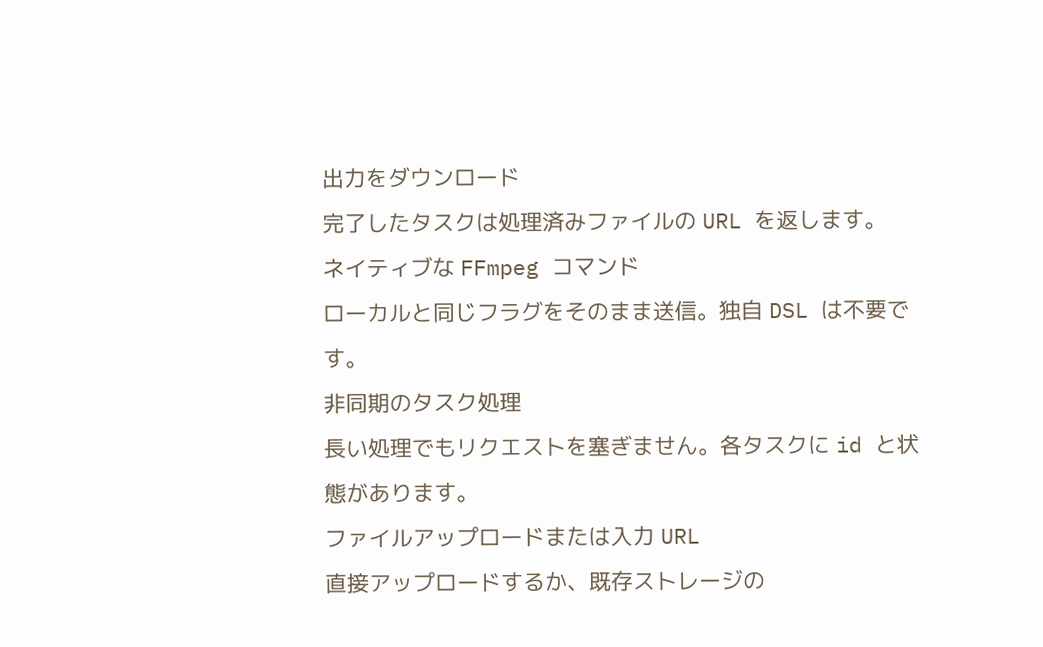出力をダウンロード
完了したタスクは処理済みファイルの URL を返します。
ネイティブな FFmpeg コマンド
ローカルと同じフラグをそのまま送信。独自 DSL は不要です。
非同期のタスク処理
長い処理でもリクエストを塞ぎません。各タスクに id と状態があります。
ファイルアップロードまたは入力 URL
直接アップロードするか、既存ストレージの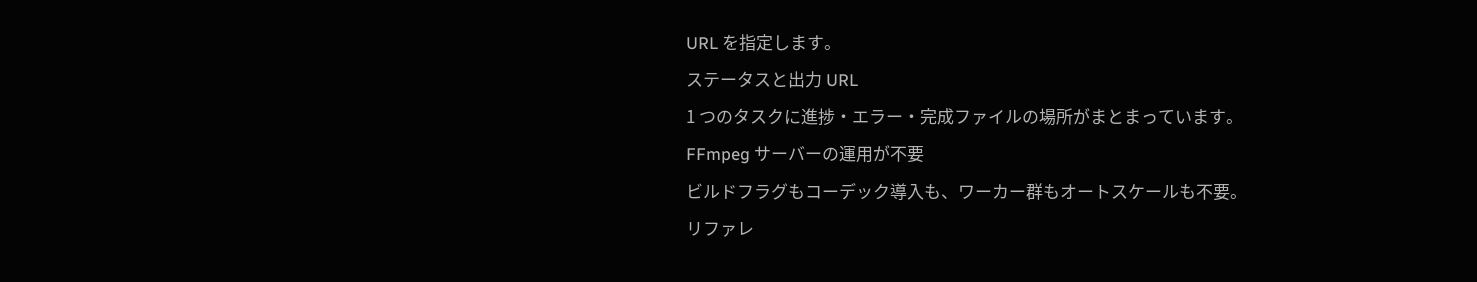URL を指定します。
ステータスと出力 URL
1 つのタスクに進捗・エラー・完成ファイルの場所がまとまっています。
FFmpeg サーバーの運用が不要
ビルドフラグもコーデック導入も、ワーカー群もオートスケールも不要。
リファレ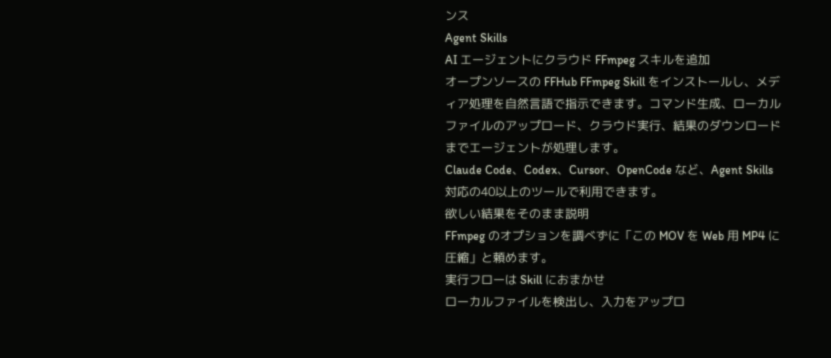ンス
Agent Skills
AI エージェントにクラウド FFmpeg スキルを追加
オープンソースの FFHub FFmpeg Skill をインストールし、メディア処理を自然言語で指示できます。コマンド生成、ローカルファイルのアップロード、クラウド実行、結果のダウンロードまでエージェントが処理します。
Claude Code、Codex、Cursor、OpenCode など、Agent Skills 対応の40以上のツールで利用できます。
欲しい結果をそのまま説明
FFmpeg のオプションを調べずに「この MOV を Web 用 MP4 に圧縮」と頼めます。
実行フローは Skill におまかせ
ローカルファイルを検出し、入力をアップロ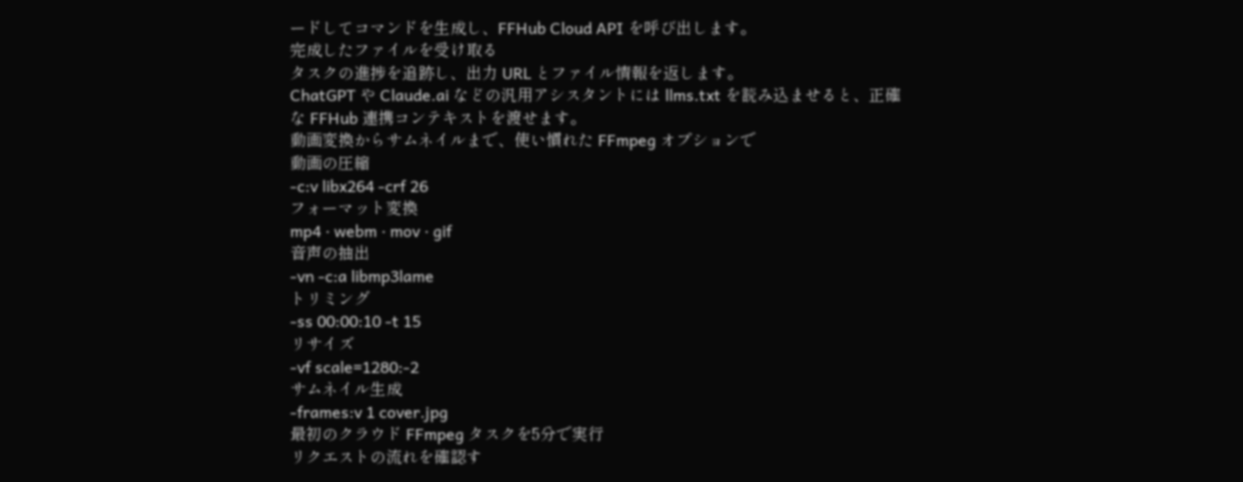ードしてコマンドを生成し、FFHub Cloud API を呼び出します。
完成したファイルを受け取る
タスクの進捗を追跡し、出力 URL とファイル情報を返します。
ChatGPT や Claude.ai などの汎用アシスタントには llms.txt を読み込ませると、正確な FFHub 連携コンテキストを渡せます。
動画変換からサムネイルまで、使い慣れた FFmpeg オプションで
動画の圧縮
-c:v libx264 -crf 26
フォーマット変換
mp4 · webm · mov · gif
音声の抽出
-vn -c:a libmp3lame
トリミング
-ss 00:00:10 -t 15
リサイズ
-vf scale=1280:-2
サムネイル生成
-frames:v 1 cover.jpg
最初のクラウド FFmpeg タスクを5分で実行
リクエストの流れを確認す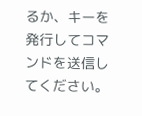るか、キーを発行してコマンドを送信してください。